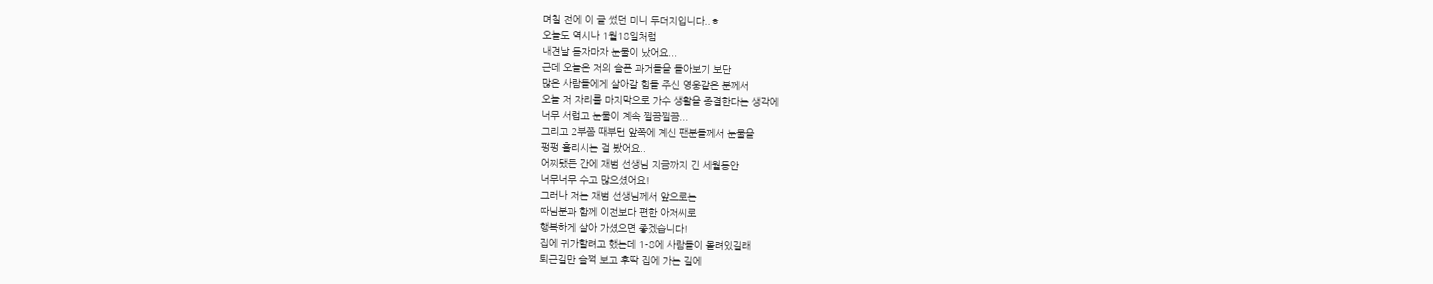며칠 전에 이 글 썼던 미니 두더지입니다..ㅎ
오늘도 역시나 1월18일처럼
내견날 듣자마자 눈물이 났어요...
근데 오늘은 저의 슬픈 과거들을 돌아보기 보단
많은 사람들에게 살아갈 힘들 주신 영웅같은 분께서
오늘 저 자리를 마지막으로 가수 생활을 종결한다는 생각에
너무 서럽고 눈물이 계속 찔끔찔끔...
그리고 2부쯤 때부턴 앞쪽에 계신 팬분들께서 눈물을
펑펑 흘리시는 걸 봤어요..
어찌됐든 간에 재범 선생님 지금까지 긴 세월동안
너무너무 수고 많으셨어요!
그러나 저는 재범 선생님께서 앞으로는
따님분과 함께 이전보다 편한 아저씨로
행복하게 살아 가셨으면 좋겠습니다!
집에 귀가할려고 했는데 1-8에 사람들이 몰려있길래
퇴근길만 슬쩍 보고 후딱 집에 가는 길에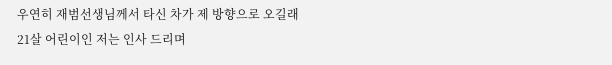우연히 재범선생님께서 타신 차가 제 방향으로 오길래
21살 어린이인 저는 인사 드리며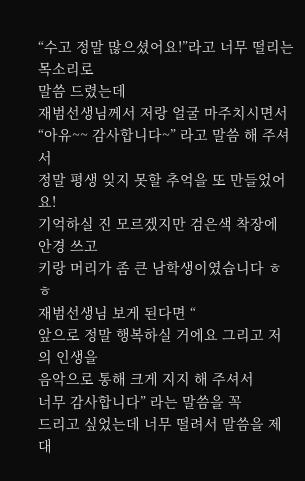“수고 정말 많으셨어요!”라고 너무 떨리는 목소리로
말씀 드렸는데
재범선생님께서 저랑 얼굴 마주치시면서 “아유~~ 감사합니다~” 라고 말씀 해 주셔서
정말 평생 잊지 못할 추억을 또 만들었어요!
기억하실 진 모르겠지만 검은색 착장에 안경 쓰고
키랑 머리가 좀 큰 남학생이였습니다 ㅎㅎ
재범선생님 보게 된다면 “
앞으로 정말 행복하실 거에요 그리고 저의 인생을
음악으로 통해 크게 지지 해 주셔서
너무 감사합니다” 라는 말씀을 꼭
드리고 싶었는데 너무 떨려서 말씀을 제대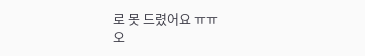로 못 드렸어요 ㅠㅠ
오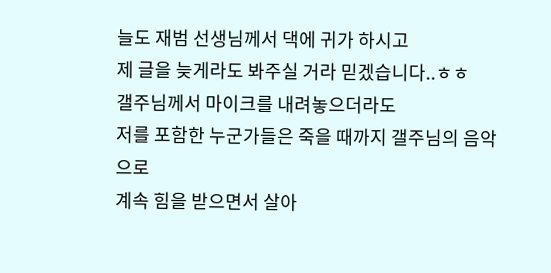늘도 재범 선생님께서 댁에 귀가 하시고
제 글을 늦게라도 봐주실 거라 믿겠습니다..ㅎㅎ
갤주님께서 마이크를 내려놓으더라도
저를 포함한 누군가들은 죽을 때까지 갤주님의 음악으로
계속 힘을 받으면서 살아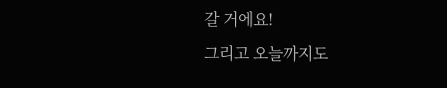갈 거에요!
그리고 오늘까지도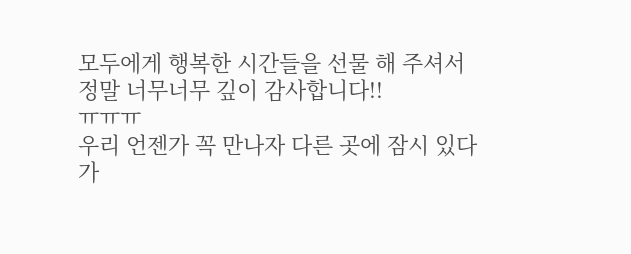모두에게 행복한 시간들을 선물 해 주셔서
정말 너무너무 깊이 감사합니다!!
ㅠㅠㅠ
우리 언젠가 꼭 만나자 다른 곳에 잠시 있다가